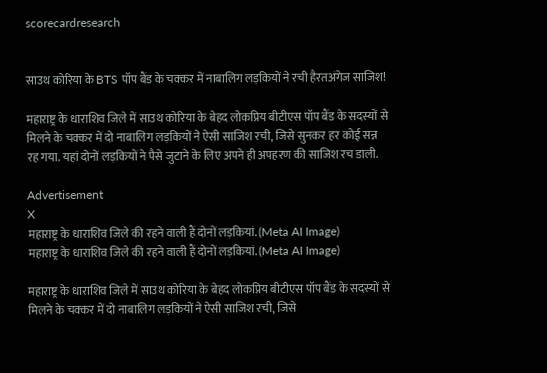scorecardresearch


साउथ कोरिया के BTS पॉप बैंड के चक्कर में नाबालिग लड़कियों ने रची हैरतअंगेज साजिश!

महाराष्ट्र के धाराशिव जिले में साउथ कोरिया के बेहद लोकप्रिय बीटीएस पॉप बैंड के सदस्यों से मिलने के चक्कर में दो नाबालिग लड़कियों ने ऐसी साजिश रची, जिसे सुनकर हर कोई सन्न रह गया. यहां दोनों लड़कियों ने पैसे जुटाने के लिए अपने ही अपहरण की साजिश रच डाली.

Advertisement
X
महाराष्ट्र के धाराशिव जिले की रहने वाली हैं दोनों लड़कियां. (Meta AI Image)
महाराष्ट्र के धाराशिव जिले की रहने वाली हैं दोनों लड़कियां. (Meta AI Image)

महाराष्ट्र के धाराशिव जिले में साउथ कोरिया के बेहद लोकप्रिय बीटीएस पॉप बैंड के सदस्यों से मिलने के चक्कर में दो नाबालिग लड़कियों ने ऐसी साजिश रची, जिसे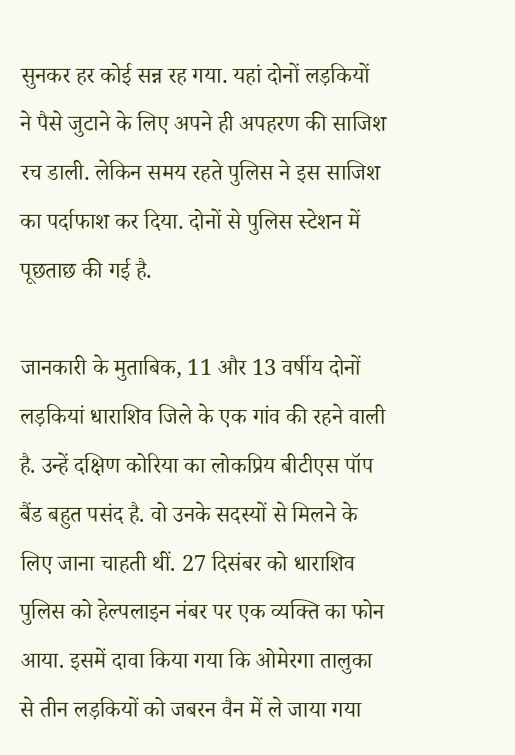सुनकर हर कोई सन्न रह गया. यहां दोनों लड़कियों ने पैसे जुटाने के लिए अपने ही अपहरण की साजिश रच डाली. लेकिन समय रहते पुलिस ने इस साजिश का पर्दाफाश कर दिया. दोनों से पुलिस स्टेशन में पूछताछ की गई है.

जानकारी के मुताबिक, 11 और 13 वर्षीय दोनों लड़कियां धाराशिव जिले के एक गांव की रहने वाली है. उन्हें दक्षिण कोरिया का लोकप्रिय बीटीएस पॉप बैंड बहुत पसंद है. वो उनके सदस्यों से मिलने के लिए जाना चाहती थीं. 27 दिसंबर को धाराशिव पुलिस को हेल्पलाइन नंबर पर एक व्यक्ति का फोन आया. इसमें दावा किया गया कि ओमेरगा तालुका से तीन लड़कियों को जबरन वैन में ले जाया गया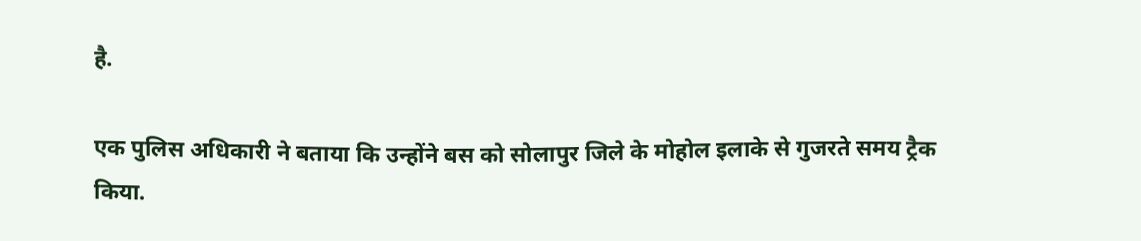है.

एक पुलिस अधिकारी ने बताया कि उन्होंने बस को सोलापुर जिले के मोहोल इलाके से गुजरते समय ट्रैक किया.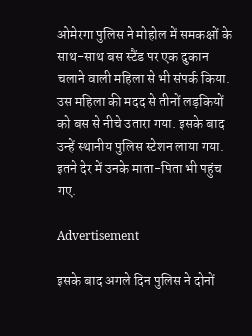ओमेरगा पुलिस ने मोहोल में समकक्षों के साथ-साथ बस स्टैंड पर एक दुकान चलाने वाली महिला से भी संपर्क किया. उस महिला की मदद से तीनों लड़कियों को बस से नीचे उतारा गया. इसके बाद उन्हें स्थानीय पुलिस स्टेशन लाया गया. इतने देर में उनके माता-पिता भी पहुंच गए.

Advertisement

इसके बाद अगले दिन पुलिस ने दोनों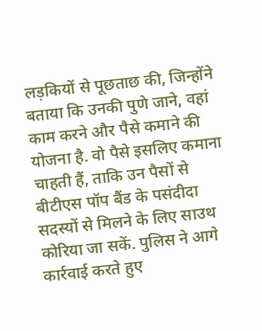लड़कियों से पूछताछ की, जिन्होंने बताया कि उनकी पुणे जाने, वहां काम करने और पैसे कमाने की योजना है. वो पैसे इसलिए कमाना चाहती हैं, ताकि उन पैसों से बीटीएस पॉप बैंड के पसंदीदा सदस्यों से मिलने के लिए साउथ कोरिया जा सकें. पुलिस ने आगे कार्रवाई करते हुए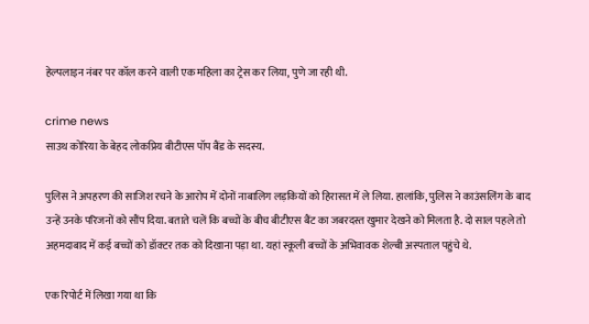हेल्पलाइन नंबर पर कॉल करने वाली एक महिला का ट्रेस कर लिया, पुणे जा रही थी.

crime news
साउथ कोरिया के बेहद लोकप्रिय बीटीएस पॉप बैंड के सदस्य.

पुलिस ने अपहरण की साजिश रचने के आरोप में दोनों नाबालिग लड़कियों को हिरासत में ले लिया. हालांकि, पुलिस ने काउंसलिंग के बाद उन्हें उनके परिजनों को सौंप दिया. बताते चलें कि बच्चों के बीच बीटीएस बैंट का जबरदस्त खुमार देखने को मिलता है. दो साल पहले तो अहमदाबाद में कई बच्चों को डॉक्टर तक को दिखाना पड़ा था. यहां स्कूली बच्चों के अभिवावक शेल्बी अस्पताल पहुंचे थे.

एक रिपोर्ट में लिखा गया था कि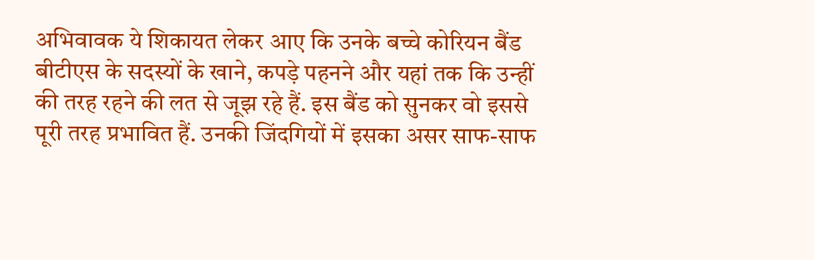अभिवावक ये श‍िकायत लेकर आए कि उनके बच्चे कोरियन बैंड बीटीएस के सदस्यों के खाने, कपड़े पहनने और यहां तक कि उन्हीं की तरह रहने की लत से जूझ रहे हैं. इस बैंड को सुनकर वो इससे पूरी तरह प्रभावित हैं. उनकी जिंदगि‍यों में इसका असर साफ-साफ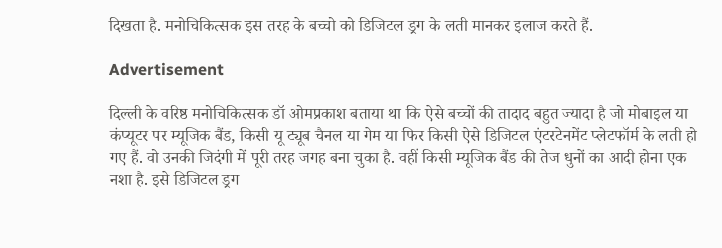दिखता है. मनोचिकित्सक इस तरह के बच्चो को डिजिटल ड्रग के लती मानकर इलाज करते हैं.

Advertisement

दिल्ली के वरिष्ठ मनोचिकित्सक डॉ ओमप्रकाश बताया था कि ऐसे बच्चों की तादाद बहुत ज्यादा है जो मोबाइल या कंप्यूटर पर म्यूजिक बैंड, किसी यू ट्यूब चैनल या गेम या फिर किसी ऐसे डिजिटल एंटरटेनमेंट प्लेटफॉर्म के लती हो गए हैं. वो उनकी जिदंगी में पूरी तरह जगह बना चुका है. वहीं किसी म्यूजिक बैंड की तेज धुनों का आदी होना एक नशा है. इसे डिजिटल ड्रग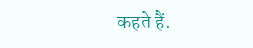कहते हैं.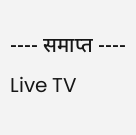---- समाप्त ----
Live TV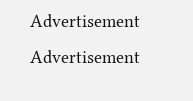Advertisement
Advertisement